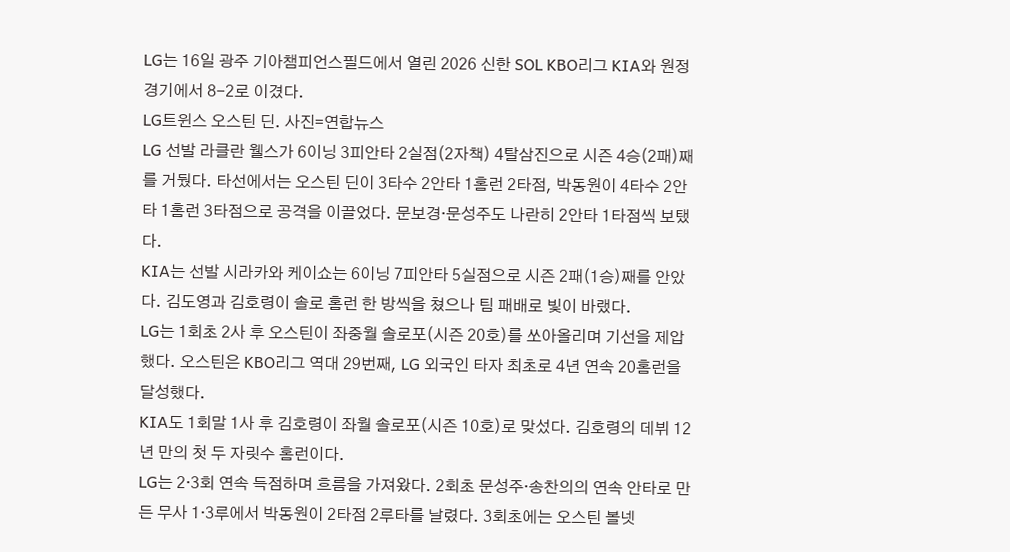LG는 16일 광주 기아챔피언스필드에서 열린 2026 신한 SOL KBO리그 KIA와 원정경기에서 8-2로 이겼다.
LG트윈스 오스틴 딘. 사진=연합뉴스
LG 선발 라클란 웰스가 6이닝 3피안타 2실점(2자책) 4탈삼진으로 시즌 4승(2패)째를 거뒀다. 타선에서는 오스틴 딘이 3타수 2안타 1홈런 2타점, 박동원이 4타수 2안타 1홈런 3타점으로 공격을 이끌었다. 문보경·문성주도 나란히 2안타 1타점씩 보탰다.
KIA는 선발 시라카와 케이쇼는 6이닝 7피안타 5실점으로 시즌 2패(1승)째를 안았다. 김도영과 김호령이 솔로 홈런 한 방씩을 쳤으나 팀 패배로 빛이 바랬다.
LG는 1회초 2사 후 오스틴이 좌중월 솔로포(시즌 20호)를 쏘아올리며 기선을 제압했다. 오스틴은 KBO리그 역대 29번째, LG 외국인 타자 최초로 4년 연속 20홈런을 달성했다.
KIA도 1회말 1사 후 김호령이 좌월 솔로포(시즌 10호)로 맞섰다. 김호령의 데뷔 12년 만의 첫 두 자릿수 홈런이다.
LG는 2·3회 연속 득점하며 흐름을 가져왔다. 2회초 문성주·송찬의의 연속 안타로 만든 무사 1·3루에서 박동원이 2타점 2루타를 날렸다. 3회초에는 오스틴 볼넷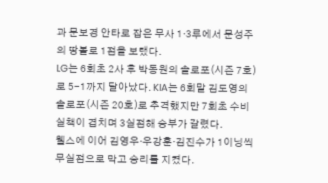과 문보경 안타로 잡은 무사 1·3루에서 문성주의 땅볼로 1점을 보탰다.
LG는 6회초 2사 후 박동원의 솔로포(시즌 7호)로 5-1까지 달아났다. KIA는 6회말 김도영의 솔로포(시즌 20호)로 추격했지만 7회초 수비 실책이 겹치며 3실점해 승부가 갈렸다.
웰스에 이어 김영우·우강훈·김진수가 1이닝씩 무실점으로 막고 승리를 지켰다.